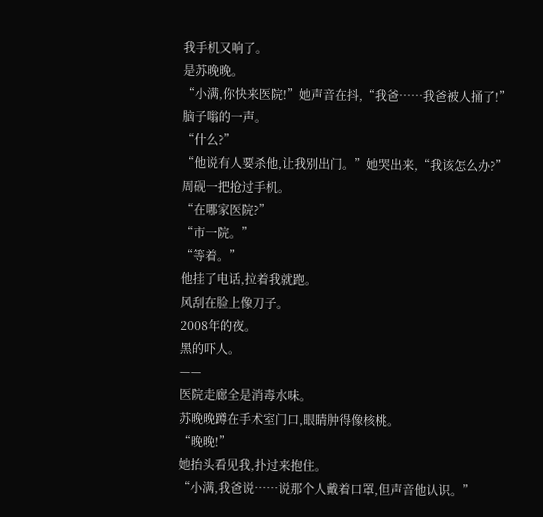我手机又响了。
是苏晚晚。
“小满,你快来医院!”她声音在抖,“我爸……我爸被人捅了!”
脑子嗡的一声。
“什么?”
“他说有人要杀他,让我别出门。”她哭出来,“我该怎么办?”
周砚一把抢过手机。
“在哪家医院?”
“市一院。”
“等着。”
他挂了电话,拉着我就跑。
风刮在脸上像刀子。
2008年的夜。
黑的吓人。
——
医院走廊全是消毒水味。
苏晚晚蹲在手术室门口,眼睛肿得像核桃。
“晚晚!”
她抬头看见我,扑过来抱住。
“小满,我爸说……说那个人戴着口罩,但声音他认识。”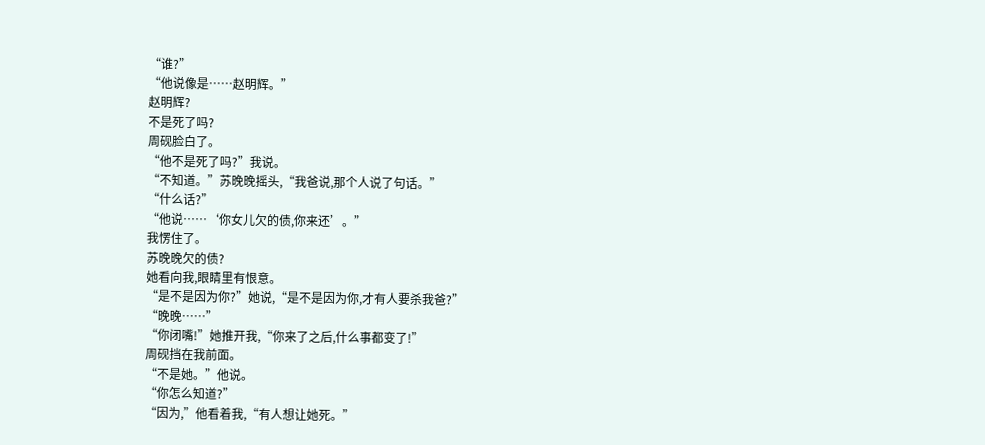“谁?”
“他说像是……赵明辉。”
赵明辉?
不是死了吗?
周砚脸白了。
“他不是死了吗?”我说。
“不知道。”苏晚晚摇头,“我爸说,那个人说了句话。”
“什么话?”
“他说……‘你女儿欠的债,你来还’。”
我愣住了。
苏晚晚欠的债?
她看向我,眼睛里有恨意。
“是不是因为你?”她说,“是不是因为你,才有人要杀我爸?”
“晚晚……”
“你闭嘴!”她推开我,“你来了之后,什么事都变了!”
周砚挡在我前面。
“不是她。”他说。
“你怎么知道?”
“因为,”他看着我,“有人想让她死。”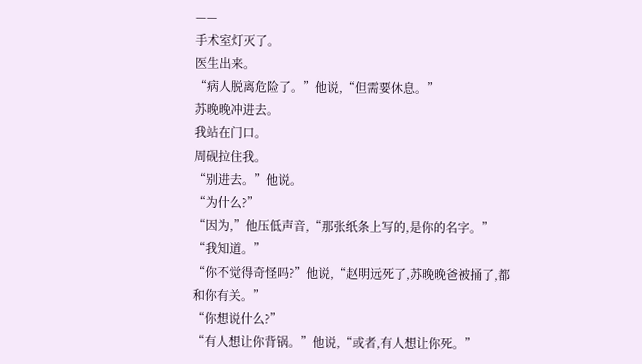——
手术室灯灭了。
医生出来。
“病人脱离危险了。”他说,“但需要休息。”
苏晚晚冲进去。
我站在门口。
周砚拉住我。
“别进去。”他说。
“为什么?”
“因为,”他压低声音,“那张纸条上写的,是你的名字。”
“我知道。”
“你不觉得奇怪吗?”他说,“赵明远死了,苏晚晚爸被捅了,都和你有关。”
“你想说什么?”
“有人想让你背锅。”他说,“或者,有人想让你死。”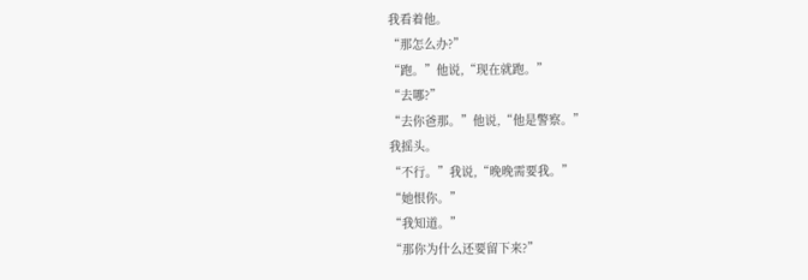我看着他。
“那怎么办?”
“跑。”他说,“现在就跑。”
“去哪?”
“去你爸那。”他说,“他是警察。”
我摇头。
“不行。”我说,“晚晚需要我。”
“她恨你。”
“我知道。”
“那你为什么还要留下来?”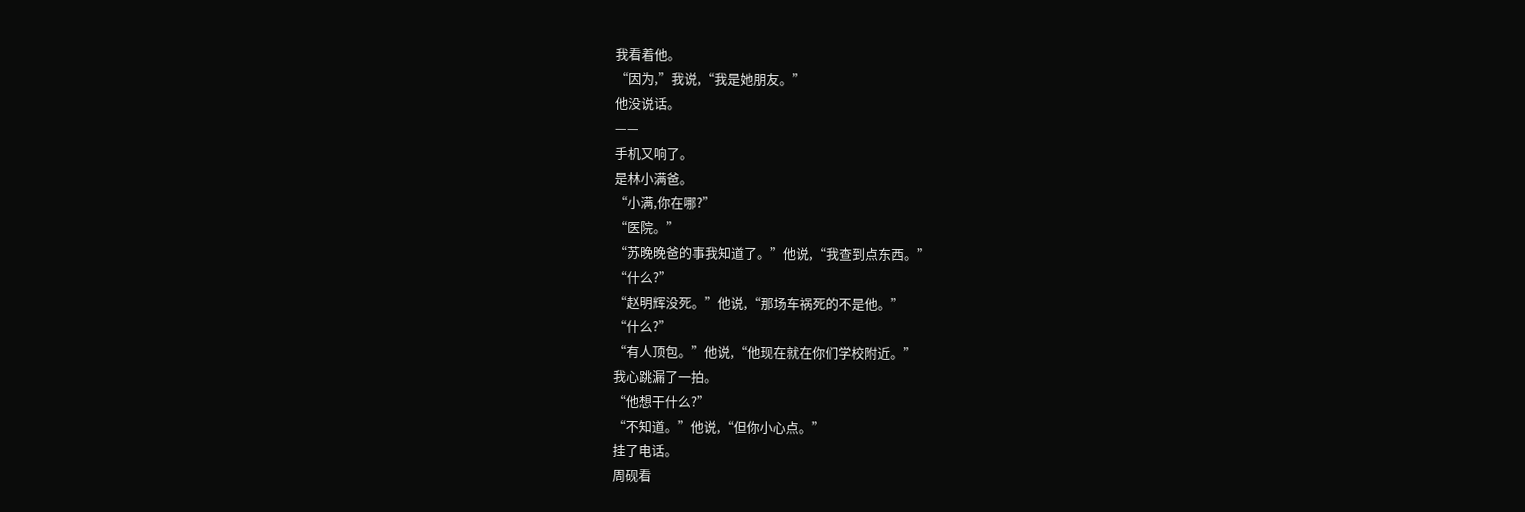我看着他。
“因为,”我说,“我是她朋友。”
他没说话。
——
手机又响了。
是林小满爸。
“小满,你在哪?”
“医院。”
“苏晚晚爸的事我知道了。”他说,“我查到点东西。”
“什么?”
“赵明辉没死。”他说,“那场车祸死的不是他。”
“什么?”
“有人顶包。”他说,“他现在就在你们学校附近。”
我心跳漏了一拍。
“他想干什么?”
“不知道。”他说,“但你小心点。”
挂了电话。
周砚看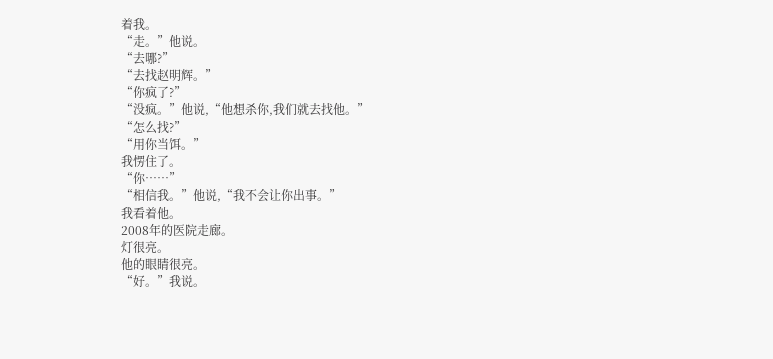着我。
“走。”他说。
“去哪?”
“去找赵明辉。”
“你疯了?”
“没疯。”他说,“他想杀你,我们就去找他。”
“怎么找?”
“用你当饵。”
我愣住了。
“你……”
“相信我。”他说,“我不会让你出事。”
我看着他。
2008年的医院走廊。
灯很亮。
他的眼睛很亮。
“好。”我说。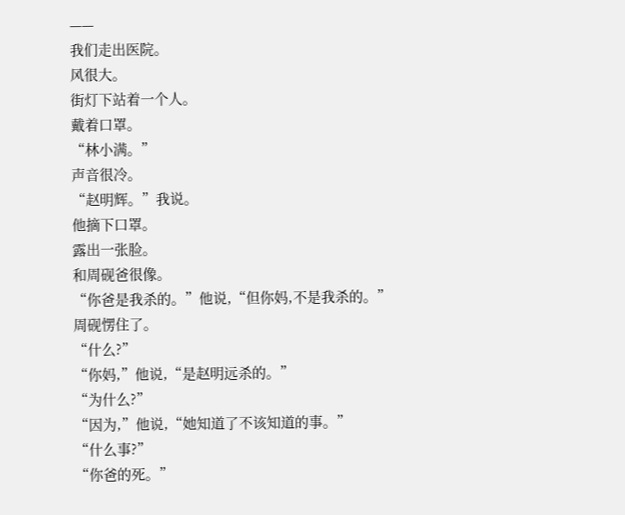——
我们走出医院。
风很大。
街灯下站着一个人。
戴着口罩。
“林小满。”
声音很冷。
“赵明辉。”我说。
他摘下口罩。
露出一张脸。
和周砚爸很像。
“你爸是我杀的。”他说,“但你妈,不是我杀的。”
周砚愣住了。
“什么?”
“你妈,”他说,“是赵明远杀的。”
“为什么?”
“因为,”他说,“她知道了不该知道的事。”
“什么事?”
“你爸的死。”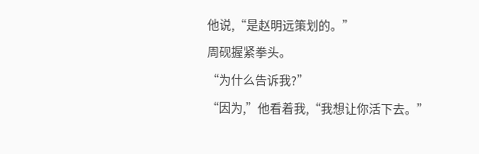他说,“是赵明远策划的。”
周砚握紧拳头。
“为什么告诉我?”
“因为,”他看着我,“我想让你活下去。”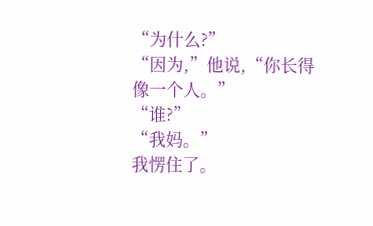“为什么?”
“因为,”他说,“你长得像一个人。”
“谁?”
“我妈。”
我愣住了。